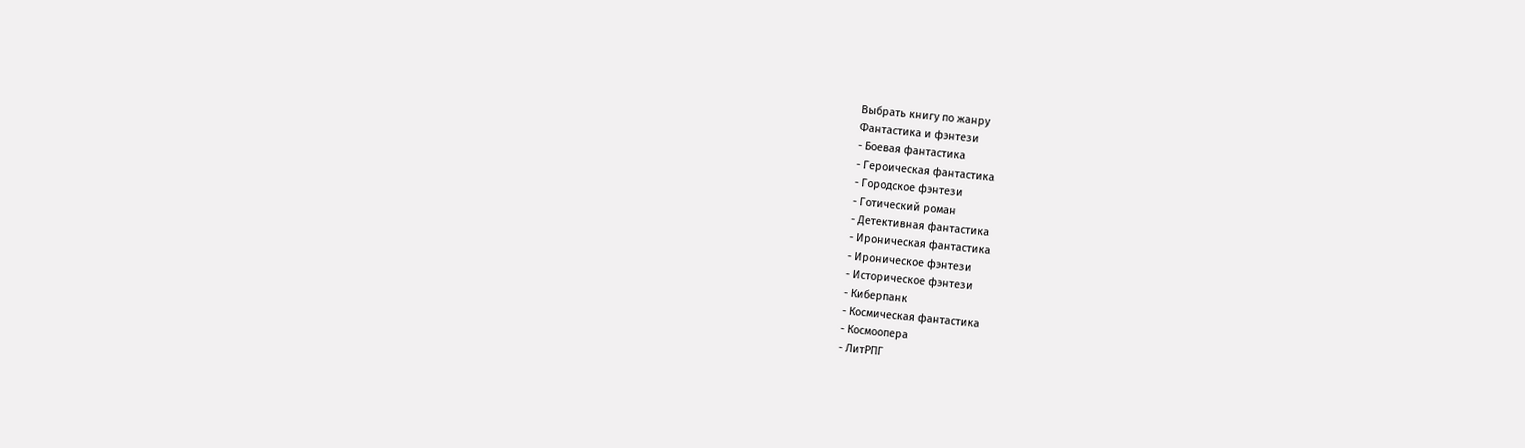Выбрать книгу по жанру
Фантастика и фэнтези
- Боевая фантастика
- Героическая фантастика
- Городское фэнтези
- Готический роман
- Детективная фантастика
- Ироническая фантастика
- Ироническое фэнтези
- Историческое фэнтези
- Киберпанк
- Космическая фантастика
- Космоопера
- ЛитРПГ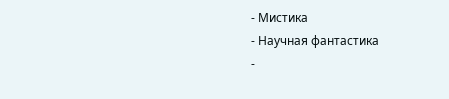- Мистика
- Научная фантастика
-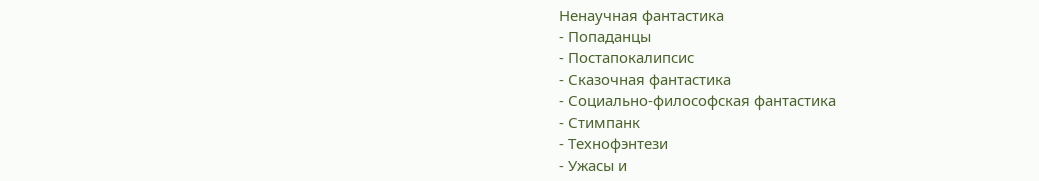Ненаучная фантастика
- Попаданцы
- Постапокалипсис
- Сказочная фантастика
- Социально-философская фантастика
- Стимпанк
- Технофэнтези
- Ужасы и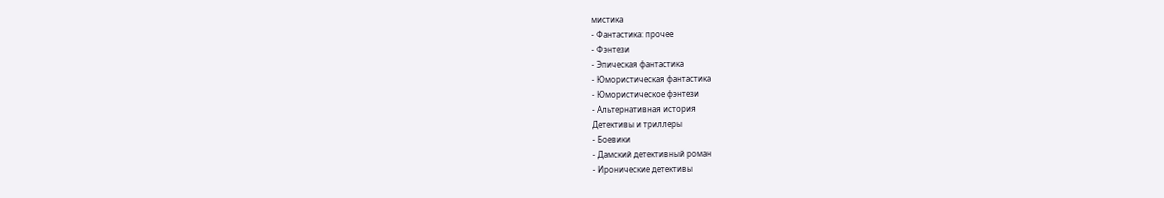мистика
- Фантастика: прочее
- Фэнтези
- Эпическая фантастика
- Юмористическая фантастика
- Юмористическое фэнтези
- Альтернативная история
Детективы и триллеры
- Боевики
- Дамский детективный роман
- Иронические детективы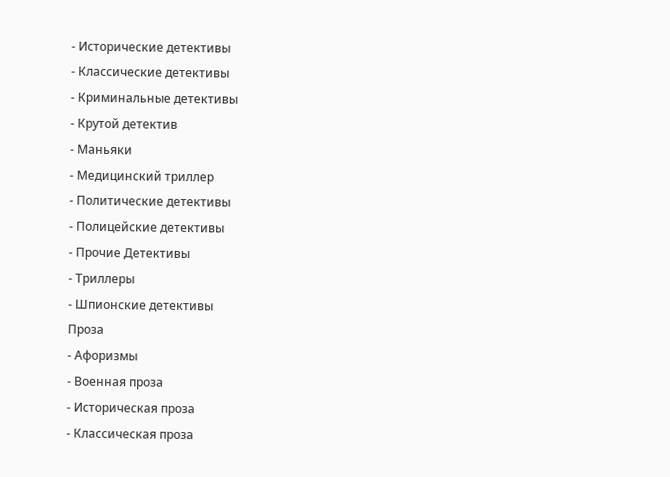- Исторические детективы
- Классические детективы
- Криминальные детективы
- Крутой детектив
- Маньяки
- Медицинский триллер
- Политические детективы
- Полицейские детективы
- Прочие Детективы
- Триллеры
- Шпионские детективы
Проза
- Афоризмы
- Военная проза
- Историческая проза
- Классическая проза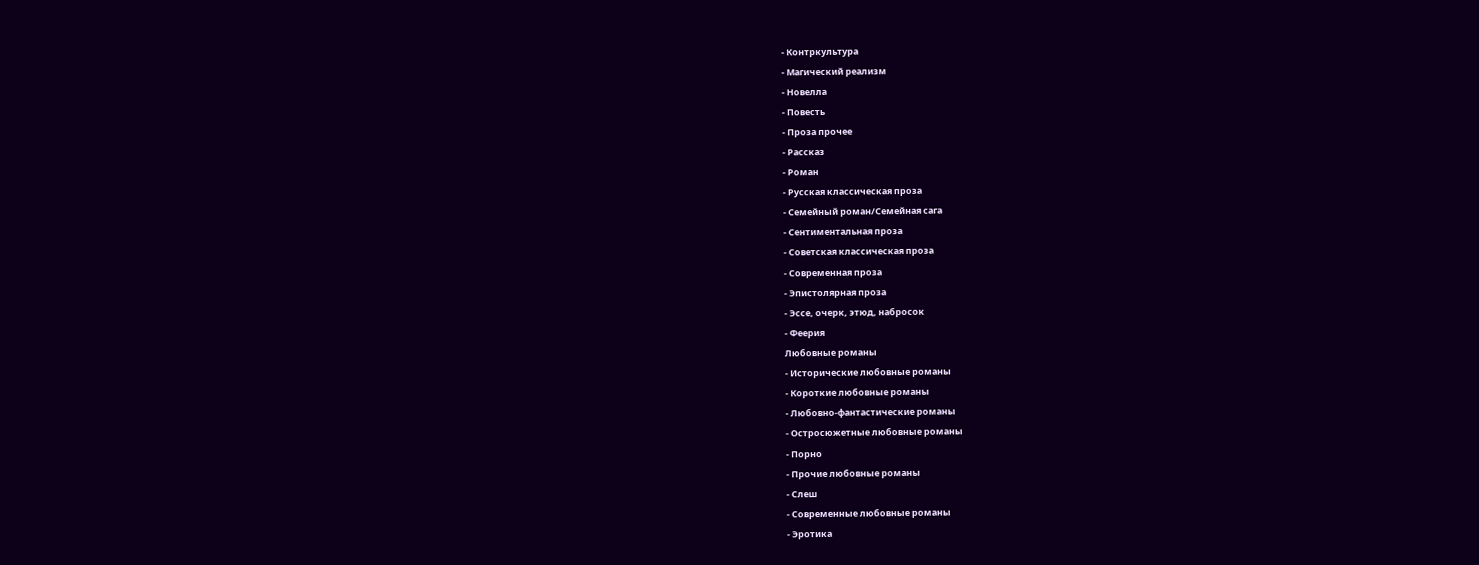- Контркультура
- Магический реализм
- Новелла
- Повесть
- Проза прочее
- Рассказ
- Роман
- Русская классическая проза
- Семейный роман/Семейная сага
- Сентиментальная проза
- Советская классическая проза
- Современная проза
- Эпистолярная проза
- Эссе, очерк, этюд, набросок
- Феерия
Любовные романы
- Исторические любовные романы
- Короткие любовные романы
- Любовно-фантастические романы
- Остросюжетные любовные романы
- Порно
- Прочие любовные романы
- Слеш
- Современные любовные романы
- Эротика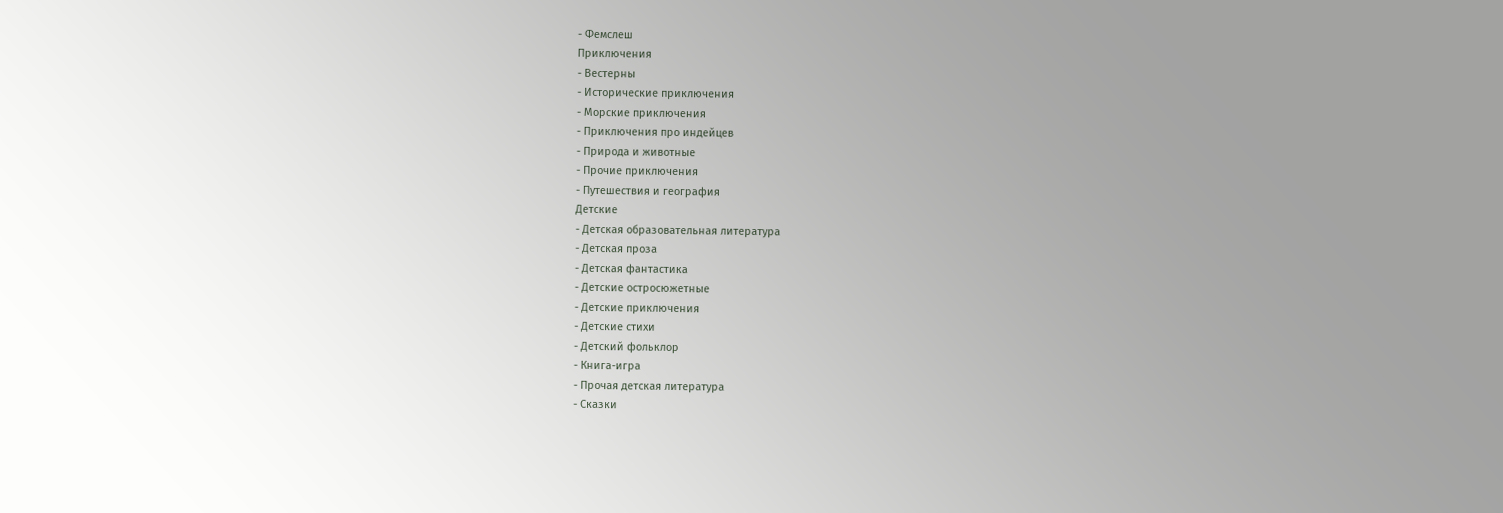- Фемслеш
Приключения
- Вестерны
- Исторические приключения
- Морские приключения
- Приключения про индейцев
- Природа и животные
- Прочие приключения
- Путешествия и география
Детские
- Детская образовательная литература
- Детская проза
- Детская фантастика
- Детские остросюжетные
- Детские приключения
- Детские стихи
- Детский фольклор
- Книга-игра
- Прочая детская литература
- Сказки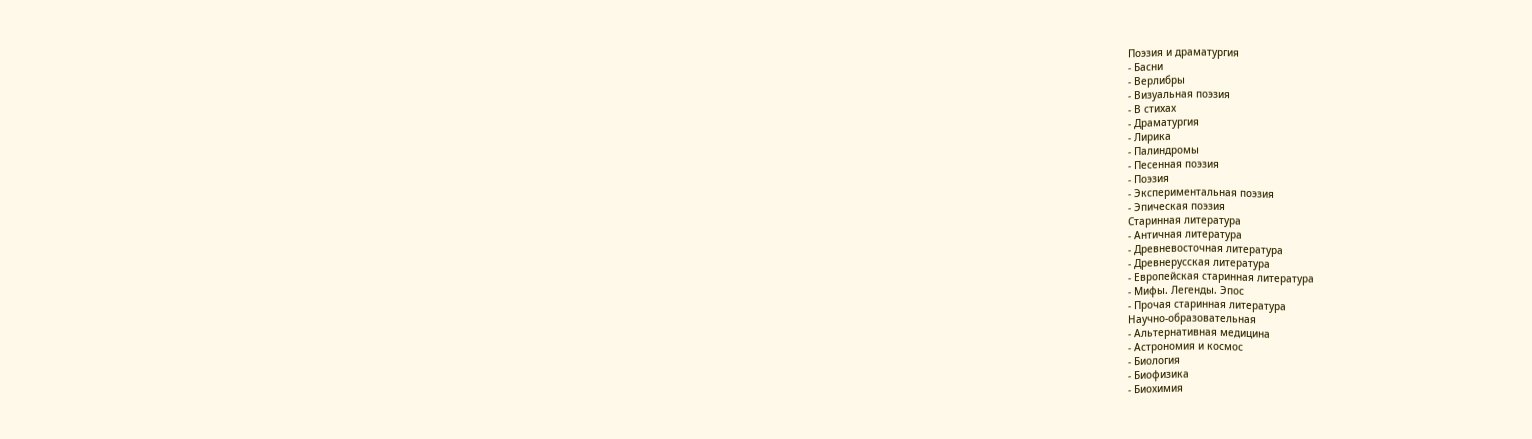Поэзия и драматургия
- Басни
- Верлибры
- Визуальная поэзия
- В стихах
- Драматургия
- Лирика
- Палиндромы
- Песенная поэзия
- Поэзия
- Экспериментальная поэзия
- Эпическая поэзия
Старинная литература
- Античная литература
- Древневосточная литература
- Древнерусская литература
- Европейская старинная литература
- Мифы. Легенды. Эпос
- Прочая старинная литература
Научно-образовательная
- Альтернативная медицина
- Астрономия и космос
- Биология
- Биофизика
- Биохимия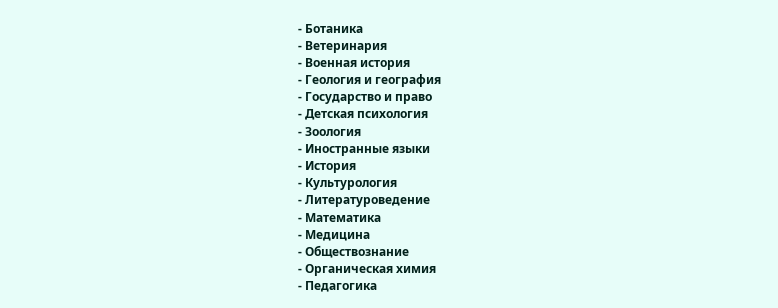- Ботаника
- Ветеринария
- Военная история
- Геология и география
- Государство и право
- Детская психология
- Зоология
- Иностранные языки
- История
- Культурология
- Литературоведение
- Математика
- Медицина
- Обществознание
- Органическая химия
- Педагогика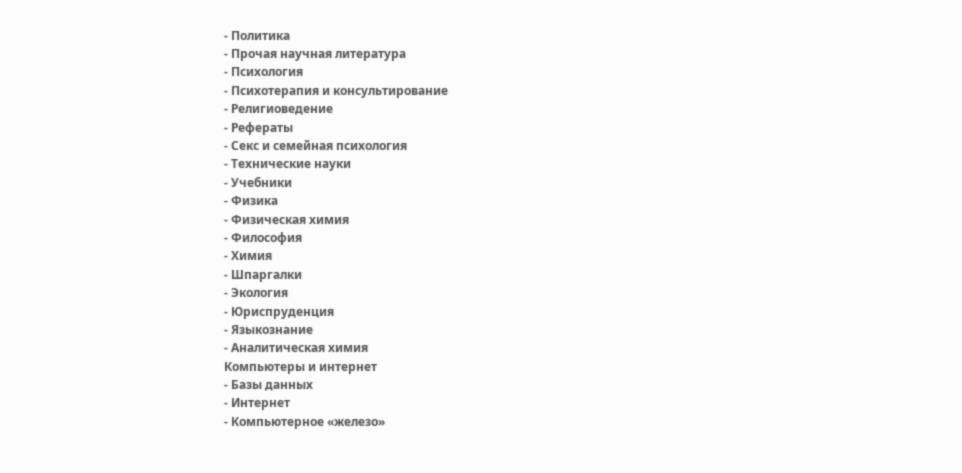- Политика
- Прочая научная литература
- Психология
- Психотерапия и консультирование
- Религиоведение
- Рефераты
- Секс и семейная психология
- Технические науки
- Учебники
- Физика
- Физическая химия
- Философия
- Химия
- Шпаргалки
- Экология
- Юриспруденция
- Языкознание
- Аналитическая химия
Компьютеры и интернет
- Базы данных
- Интернет
- Компьютерное «железо»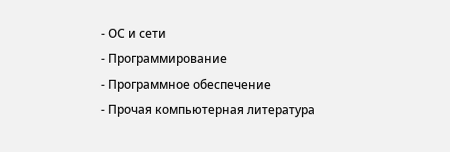- ОС и сети
- Программирование
- Программное обеспечение
- Прочая компьютерная литература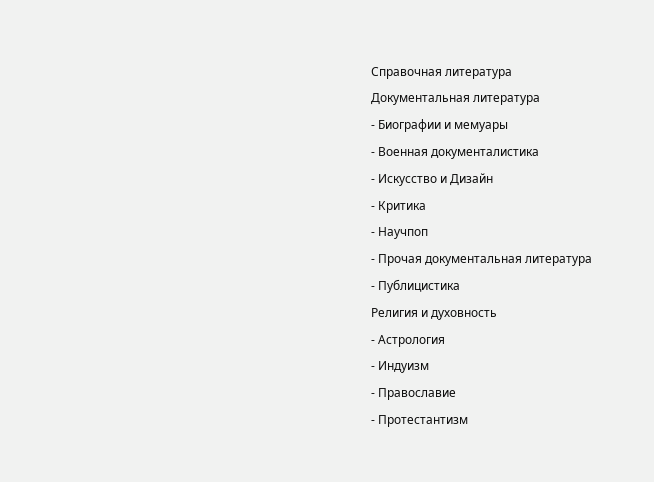Справочная литература
Документальная литература
- Биографии и мемуары
- Военная документалистика
- Искусство и Дизайн
- Критика
- Научпоп
- Прочая документальная литература
- Публицистика
Религия и духовность
- Астрология
- Индуизм
- Православие
- Протестантизм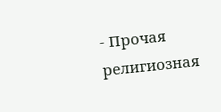- Прочая религиозная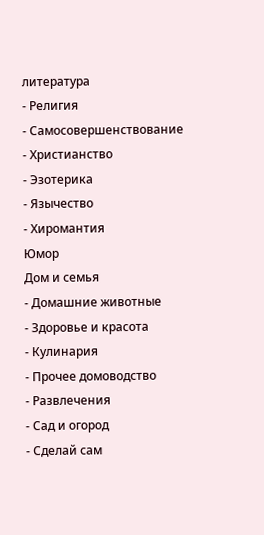литература
- Религия
- Самосовершенствование
- Христианство
- Эзотерика
- Язычество
- Хиромантия
Юмор
Дом и семья
- Домашние животные
- Здоровье и красота
- Кулинария
- Прочее домоводство
- Развлечения
- Сад и огород
- Сделай сам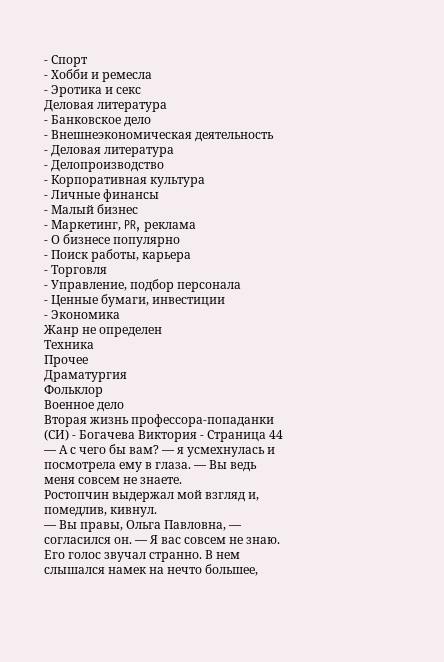- Спорт
- Хобби и ремесла
- Эротика и секс
Деловая литература
- Банковское дело
- Внешнеэкономическая деятельность
- Деловая литература
- Делопроизводство
- Корпоративная культура
- Личные финансы
- Малый бизнес
- Маркетинг, PR, реклама
- О бизнесе популярно
- Поиск работы, карьера
- Торговля
- Управление, подбор персонала
- Ценные бумаги, инвестиции
- Экономика
Жанр не определен
Техника
Прочее
Драматургия
Фольклор
Военное дело
Вторая жизнь профессора-попаданки (СИ) - Богачева Виктория - Страница 44
— А с чего бы вам? — я усмехнулась и посмотрела ему в глаза. — Вы ведь меня совсем не знаете.
Ростопчин выдержал мой взгляд и, помедлив, кивнул.
— Вы правы, Ольга Павловна, — согласился он. — Я вас совсем не знаю.
Его голос звучал странно. В нем слышался намек на нечто большее,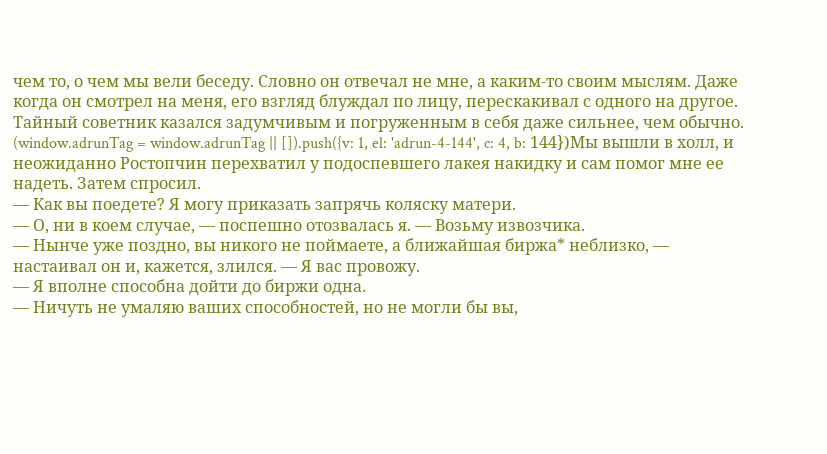чем то, о чем мы вели беседу. Словно он отвечал не мне, а каким-то своим мыслям. Даже когда он смотрел на меня, его взгляд блуждал по лицу, перескакивал с одного на другое. Тайный советник казался задумчивым и погруженным в себя даже сильнее, чем обычно.
(window.adrunTag = window.adrunTag || []).push({v: 1, el: 'adrun-4-144', c: 4, b: 144})Мы вышли в холл, и неожиданно Ростопчин перехватил у подоспевшего лакея накидку и сам помог мне ее надеть. Затем спросил.
— Как вы поедете? Я могу приказать запрячь коляску матери.
— О, ни в коем случае, — поспешно отозвалась я. — Возьму извозчика.
— Нынче уже поздно, вы никого не поймаете, а ближайшая биржа* неблизко, — настаивал он и, кажется, злился. — Я вас провожу.
— Я вполне способна дойти до биржи одна.
— Ничуть не умаляю ваших способностей, но не могли бы вы,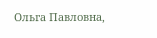Ольга Павловна,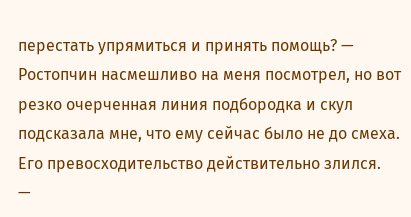перестать упрямиться и принять помощь? — Ростопчин насмешливо на меня посмотрел, но вот резко очерченная линия подбородка и скул подсказала мне, что ему сейчас было не до смеха.
Его превосходительство действительно злился.
—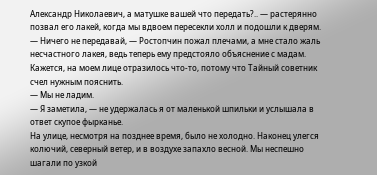Александр Николаевич, а матушке вашей что передать?.. — растерянно позвал его лакей, когда мы вдвоем пересекли холл и подошли к дверям.
— Ничего не передавай, — Ростопчин пожал плечами, а мне стало жаль несчастного лакея, ведь теперь ему предстояло объяснение с мадам.
Кажется, на моем лице отразилось что-то, потому что Тайный советник счел нужным пояснить.
— Мы не ладим.
— Я заметила, — не удержалась я от маленькой шпильки и услышала в ответ скупое фырканье.
На улице, несмотря на позднее время, было не холодно. Наконец улегся колючий, северный ветер, и в воздухе запахло весной. Мы неспешно шагали по узкой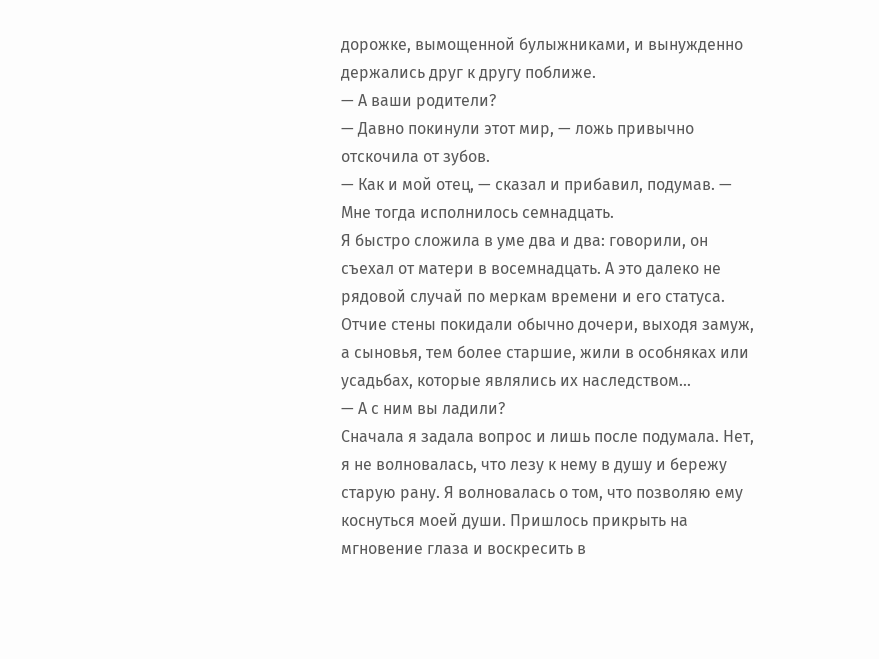дорожке, вымощенной булыжниками, и вынужденно держались друг к другу поближе.
— А ваши родители?
— Давно покинули этот мир, — ложь привычно отскочила от зубов.
— Как и мой отец, — сказал и прибавил, подумав. — Мне тогда исполнилось семнадцать.
Я быстро сложила в уме два и два: говорили, он съехал от матери в восемнадцать. А это далеко не рядовой случай по меркам времени и его статуса. Отчие стены покидали обычно дочери, выходя замуж, а сыновья, тем более старшие, жили в особняках или усадьбах, которые являлись их наследством...
— А с ним вы ладили?
Сначала я задала вопрос и лишь после подумала. Нет, я не волновалась, что лезу к нему в душу и бережу старую рану. Я волновалась о том, что позволяю ему коснуться моей души. Пришлось прикрыть на мгновение глаза и воскресить в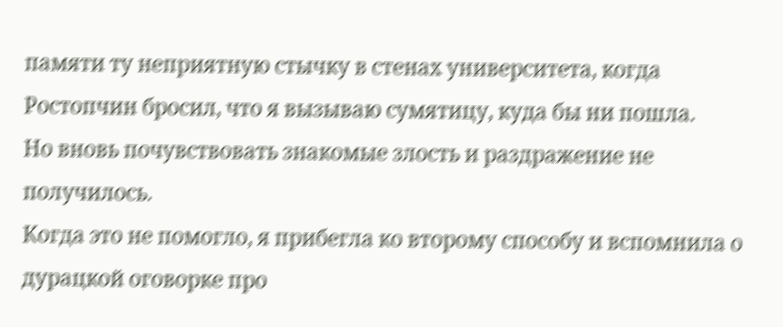памяти ту неприятную стычку в стенах университета, когда Ростопчин бросил, что я вызываю сумятицу, куда бы ни пошла.
Но вновь почувствовать знакомые злость и раздражение не получилось.
Когда это не помогло, я прибегла ко второму способу и вспомнила о дурацкой оговорке про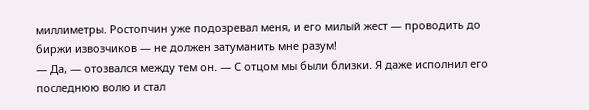миллиметры. Ростопчин уже подозревал меня, и его милый жест — проводить до биржи извозчиков — не должен затуманить мне разум!
— Да, — отозвался между тем он. — С отцом мы были близки. Я даже исполнил его последнюю волю и стал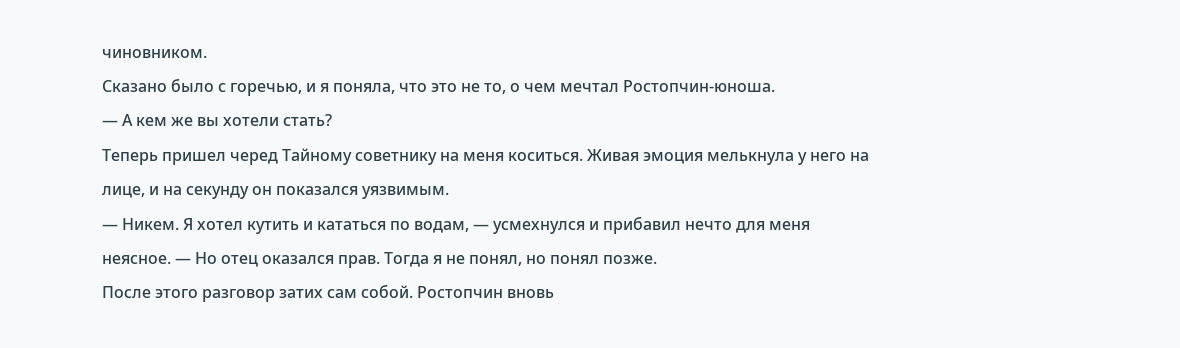чиновником.
Сказано было с горечью, и я поняла, что это не то, о чем мечтал Ростопчин-юноша.
— А кем же вы хотели стать?
Теперь пришел черед Тайному советнику на меня коситься. Живая эмоция мелькнула у него на лице, и на секунду он показался уязвимым.
— Никем. Я хотел кутить и кататься по водам, — усмехнулся и прибавил нечто для меня неясное. — Но отец оказался прав. Тогда я не понял, но понял позже.
После этого разговор затих сам собой. Ростопчин вновь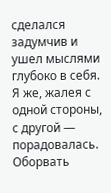сделался задумчив и ушел мыслями глубоко в себя. Я же, жалея с одной стороны, с другой — порадовалась. Оборвать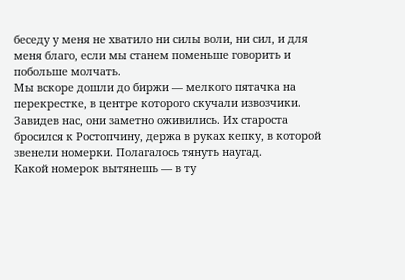беседу у меня не хватило ни силы воли, ни сил, и для меня благо, если мы станем поменьше говорить и побольше молчать.
Мы вскоре дошли до биржи — мелкого пятачка на перекрестке, в центре которого скучали извозчики. Завидев нас, они заметно оживились. Их староста бросился к Ростопчину, держа в руках кепку, в которой звенели номерки. Полагалось тянуть наугад.
Какой номерок вытянешь — в ту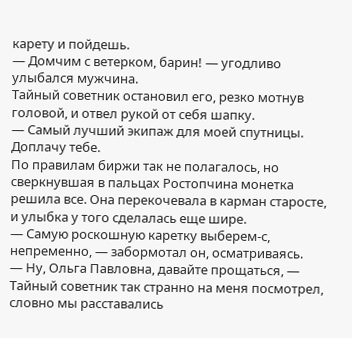карету и пойдешь.
— Домчим с ветерком, барин! — угодливо улыбался мужчина.
Тайный советник остановил его, резко мотнув головой, и отвел рукой от себя шапку.
— Самый лучший экипаж для моей спутницы. Доплачу тебе.
По правилам биржи так не полагалось, но сверкнувшая в пальцах Ростопчина монетка решила все. Она перекочевала в карман старосте, и улыбка у того сделалась еще шире.
— Самую роскошную каретку выберем-с, непременно, — забормотал он, осматриваясь.
— Ну, Ольга Павловна, давайте прощаться, — Тайный советник так странно на меня посмотрел, словно мы расставались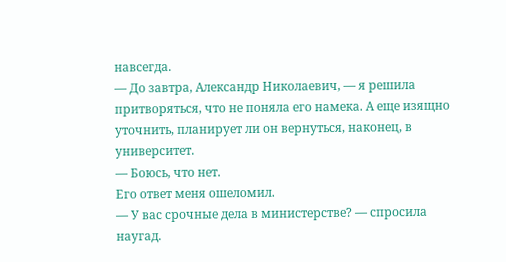навсегда.
— До завтра, Александр Николаевич, — я решила притворяться, что не поняла его намека. А еще изящно уточнить, планирует ли он вернуться, наконец, в университет.
— Боюсь, что нет.
Его ответ меня ошеломил.
— У вас срочные дела в министерстве? — спросила наугад.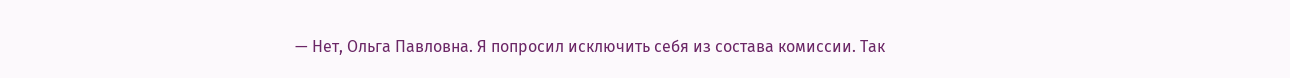— Нет, Ольга Павловна. Я попросил исключить себя из состава комиссии. Так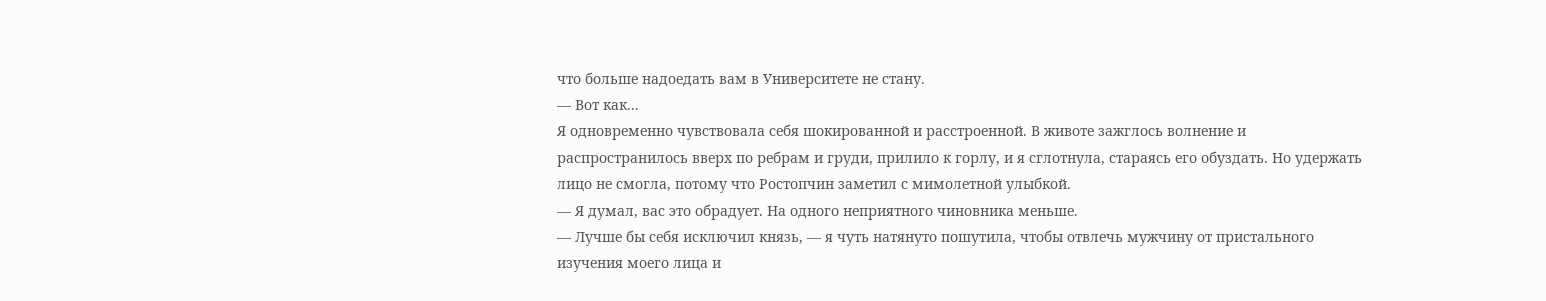что больше надоедать вам в Университете не стану.
— Вот как...
Я одновременно чувствовала себя шокированной и расстроенной. В животе зажглось волнение и распространилось вверх по ребрам и груди, прилило к горлу, и я сглотнула, стараясь его обуздать. Но удержать лицо не смогла, потому что Ростопчин заметил с мимолетной улыбкой.
— Я думал, вас это обрадует. На одного неприятного чиновника меньше.
— Лучше бы себя исключил князь, — я чуть натянуто пошутила, чтобы отвлечь мужчину от пристального изучения моего лица и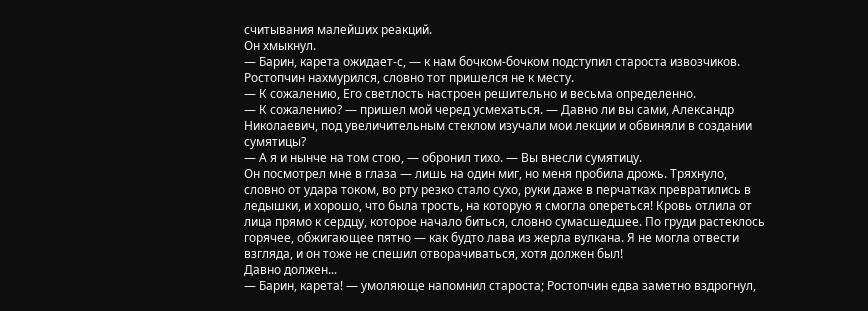считывания малейших реакций.
Он хмыкнул.
— Барин, карета ожидает-с, — к нам бочком-бочком подступил староста извозчиков.
Ростопчин нахмурился, словно тот пришелся не к месту.
— К сожалению, Его светлость настроен решительно и весьма определенно.
— К сожалению? — пришел мой черед усмехаться. — Давно ли вы сами, Александр Николаевич, под увеличительным стеклом изучали мои лекции и обвиняли в создании сумятицы?
— А я и нынче на том стою, — обронил тихо. — Вы внесли сумятицу.
Он посмотрел мне в глаза — лишь на один миг, но меня пробила дрожь. Тряхнуло, словно от удара током, во рту резко стало сухо, руки даже в перчатках превратились в ледышки, и хорошо, что была трость, на которую я смогла опереться! Кровь отлила от лица прямо к сердцу, которое начало биться, словно сумасшедшее. По груди растеклось горячее, обжигающее пятно — как будто лава из жерла вулкана. Я не могла отвести взгляда, и он тоже не спешил отворачиваться, хотя должен был!
Давно должен...
— Барин, карета! — умоляюще напомнил староста; Ростопчин едва заметно вздрогнул,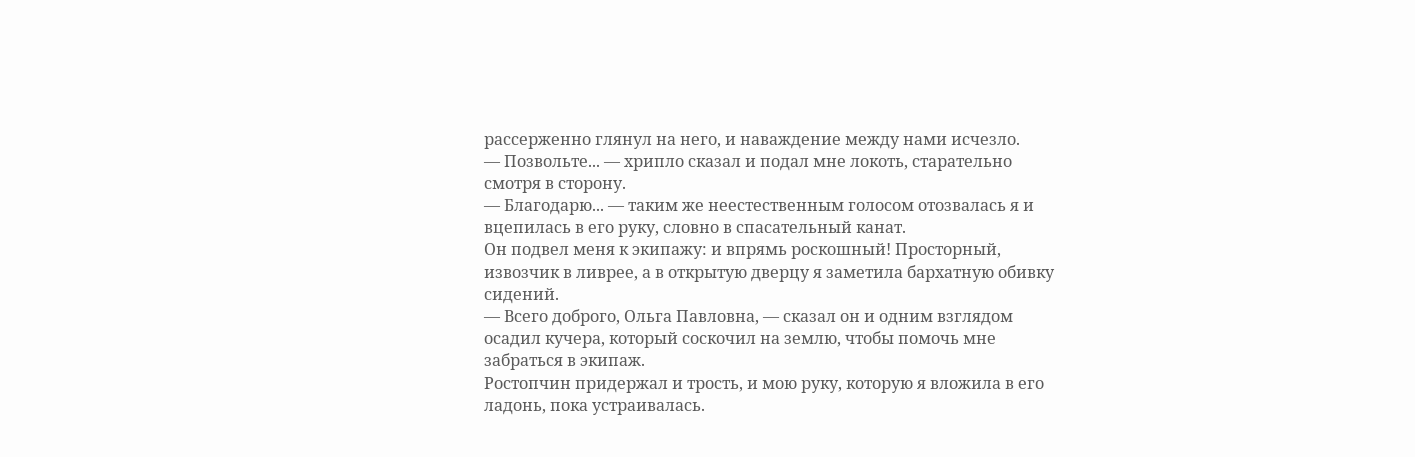рассерженно глянул на него, и наваждение между нами исчезло.
— Позвольте... — хрипло сказал и подал мне локоть, старательно смотря в сторону.
— Благодарю... — таким же неестественным голосом отозвалась я и вцепилась в его руку, словно в спасательный канат.
Он подвел меня к экипажу: и впрямь роскошный! Просторный, извозчик в ливрее, а в открытую дверцу я заметила бархатную обивку сидений.
— Всего доброго, Ольга Павловна, — сказал он и одним взглядом осадил кучера, который соскочил на землю, чтобы помочь мне забраться в экипаж.
Ростопчин придержал и трость, и мою руку, которую я вложила в его ладонь, пока устраивалась.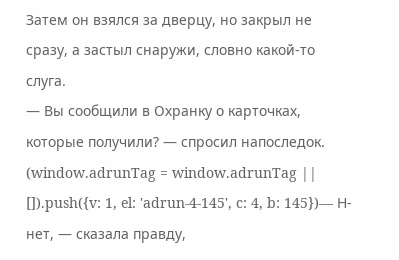Затем он взялся за дверцу, но закрыл не сразу, а застыл снаружи, словно какой-то слуга.
— Вы сообщили в Охранку о карточках, которые получили? — спросил напоследок.
(window.adrunTag = window.adrunTag || []).push({v: 1, el: 'adrun-4-145', c: 4, b: 145})— Н-нет, — сказала правду,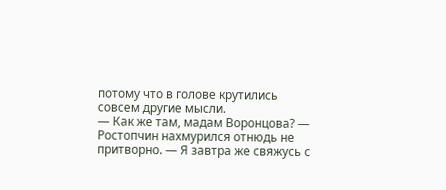потому что в голове крутились совсем другие мысли.
— Как же там, мадам Воронцова? — Ростопчин нахмурился отнюдь не притворно. — Я завтра же свяжусь с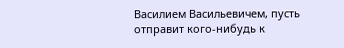Василием Васильевичем, пусть отправит кого-нибудь к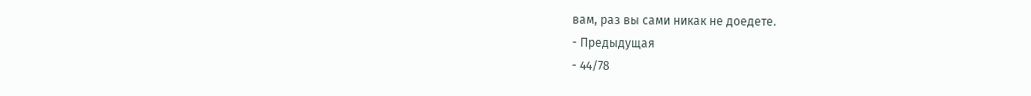вам, раз вы сами никак не доедете.
- Предыдущая
- 44/78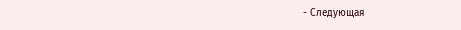- Следующая